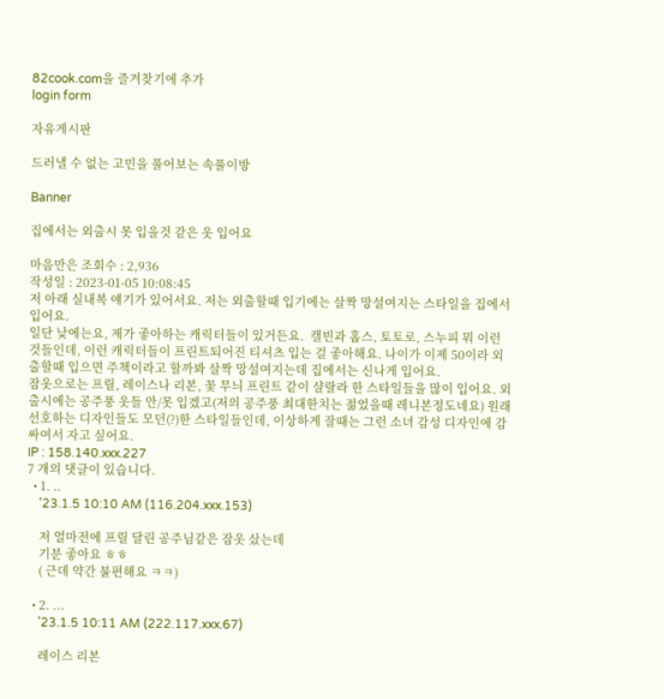82cook.com을 즐겨찾기에 추가
login form

자유게시판

드러낼 수 없는 고민을 풀어보는 속풀이방

Banner

집에서는 외출시 못 입을것 같은 옷 입어요

마음만은 조회수 : 2,936
작성일 : 2023-01-05 10:08:45
저 아래 실내복 얘기가 있어서요. 저는 외출할때 입기에는 살짝 망설여지는 스타일을 집에서 입어요.
일단 낮에는요, 제가 좋아하는 캐릭터들이 있거든요.  캘빈과 홉스, 토토로, 스누피 뭐 이런 것들인데, 이런 캐릭터들이 프린트되어진 티셔츠 입는 걸 좋아해요. 나이가 이제 50이라 외출할때 입으면 주책이라고 할까봐 살짝 망설여지는데 집에서는 신나게 입어요.
잠옷으로는 프릴, 레이스나 리본, 꽃 무늬 프린트 같이 샬랄라 한 스타일들을 많이 입어요. 외출시에는 공주풍 옷들 안/못 입겠고(저의 공주풍 최대한치는 젊었을때 레니본정도네요) 원래 선호하는 디자인들도 모던(?)한 스타일들인데, 이상하게 잘때는 그런 소녀 감성 디자인에 감싸여서 자고 싶어요.
IP : 158.140.xxx.227
7 개의 댓글이 있습니다.
  • 1. ..
    '23.1.5 10:10 AM (116.204.xxx.153)

    저 얼마전에 프릴 달린 공주님같은 잠옷 샀는데
    기분 좋아요 ㅎㅎ
    ( 근데 약간 불편해요 ㅋㅋ)

  • 2. ...
    '23.1.5 10:11 AM (222.117.xxx.67)

    레이스 리본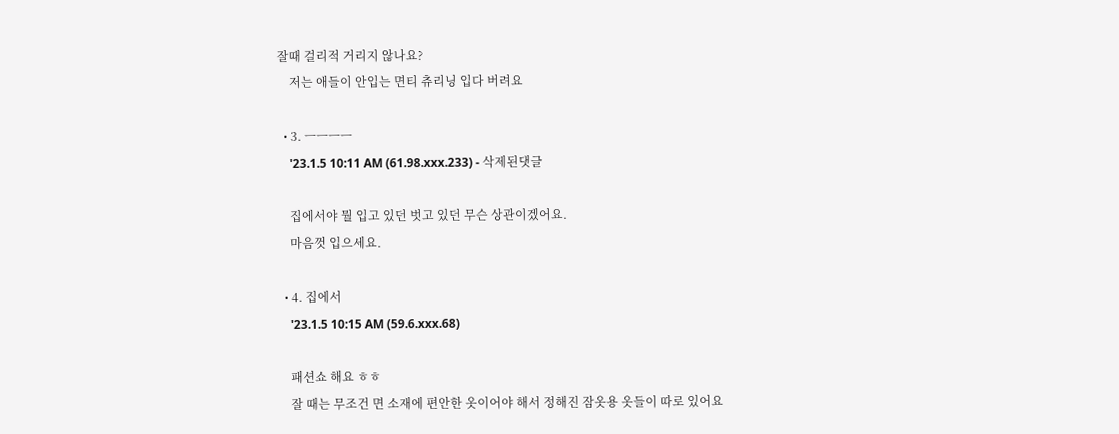잘때 걸리적 거리지 않나요?
    저는 애들이 안입는 면티 츄리닝 입다 버려요

  • 3. ㅡㅡㅡㅡ
    '23.1.5 10:11 AM (61.98.xxx.233) - 삭제된댓글

    집에서야 뭘 입고 있던 벗고 있던 무슨 상관이겠어요.
    마음껏 입으세요.

  • 4. 집에서
    '23.1.5 10:15 AM (59.6.xxx.68)

    패션쇼 해요 ㅎㅎ
    잘 때는 무조건 면 소재에 편안한 옷이어야 해서 정해진 잠옷용 옷들이 따로 있어요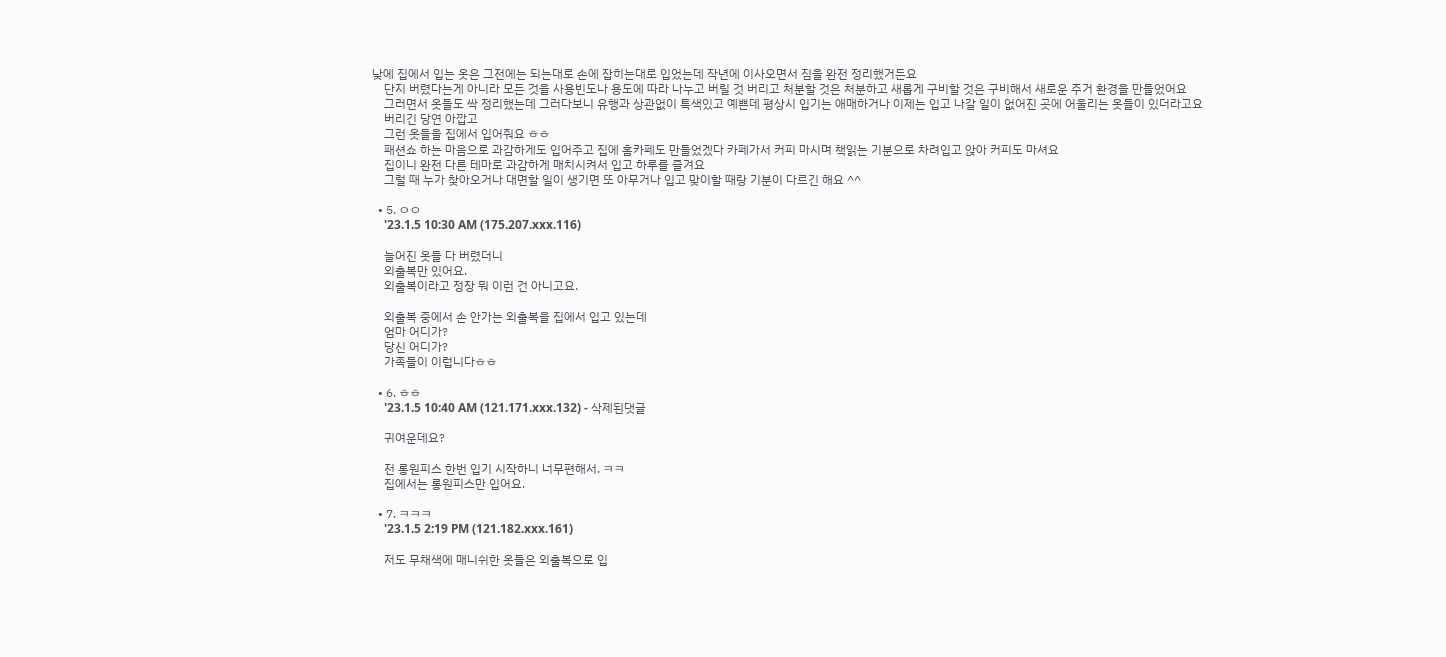낮에 집에서 입는 옷은 그전에는 되는대로 손에 잡히는대로 입었는데 작년에 이사오면서 짐을 완전 정리했거든요
    단지 버렸다는게 아니라 모든 것을 사용빈도나 용도에 따라 나누고 버릴 것 버리고 처분할 것은 처분하고 새롭게 구비할 것은 구비해서 새로운 주거 환경을 만들었어요
    그러면서 옷들도 싹 정리했는데 그러다보니 유행과 상관없이 특색있고 예쁜데 평상시 입기는 애매하거나 이제는 입고 나갈 일이 없어진 곳에 어울리는 옷들이 있더라고요
    버리긴 당연 아깝고
    그런 옷들을 집에서 입어줘요 ㅎㅎ
    패션쇼 하는 마음으로 과감하게도 입어주고 집에 홈카페도 만들었겠다 카페가서 커피 마시며 책읽는 기분으로 차려입고 앉아 커피도 마셔요
    집이니 완전 다른 테마로 과감하게 매치시켜서 입고 하루를 즐겨요
    그럴 때 누가 찾아오거나 대면할 일이 생기면 또 아무거나 입고 맞이할 때랑 기분이 다르긴 해요 ^^

  • 5. ㅇㅇ
    '23.1.5 10:30 AM (175.207.xxx.116)

    늘어진 옷들 다 버렸더니
    외출복만 있어요.
    외출복이라고 정장 뭐 이런 건 아니고요.

    외출복 중에서 손 안가는 외출복을 집에서 입고 있는데
    엄마 어디가?
    당신 어디가?
    가족들이 이럽니다ㅎㅎ

  • 6. ㅎㅎ
    '23.1.5 10:40 AM (121.171.xxx.132) - 삭제된댓글

    귀여운데요?

    전 롱원피스 한번 입기 시작하니 너무편해서. ㅋㅋ
    집에서는 롱원피스만 입어요.

  • 7. ㅋㅋㅋ
    '23.1.5 2:19 PM (121.182.xxx.161)

    저도 무채색에 매니쉬한 옷들은 외출복으로 입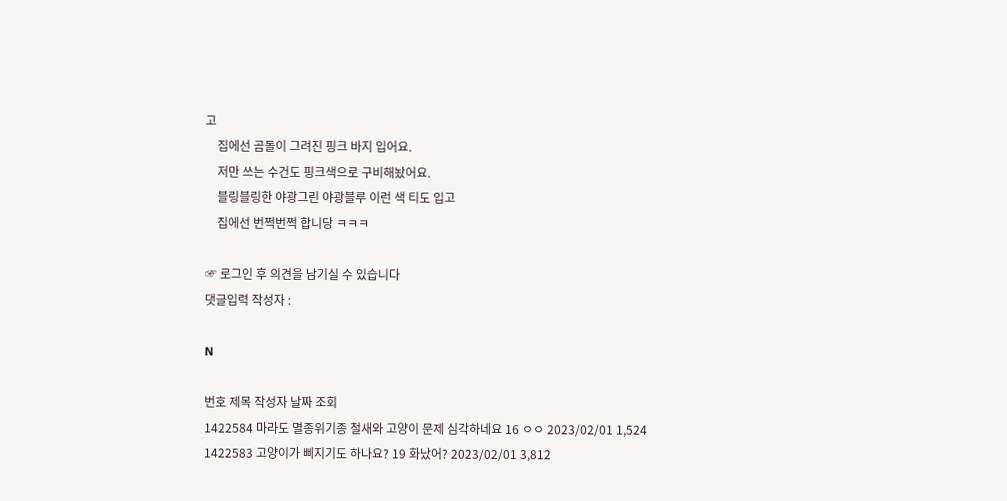고
    집에선 곰돌이 그려진 핑크 바지 입어요.
    저만 쓰는 수건도 핑크색으로 구비해놨어요.
    블링블링한 야광그린 야광블루 이런 색 티도 입고
    집에선 번쩍번쩍 합니당 ㅋㅋㅋ

☞ 로그인 후 의견을 남기실 수 있습니다
댓글입력 작성자 :

N

번호 제목 작성자 날짜 조회
1422584 마라도 멸종위기종 철새와 고양이 문제 심각하네요 16 ㅇㅇ 2023/02/01 1,524
1422583 고양이가 삐지기도 하나요? 19 화났어? 2023/02/01 3,812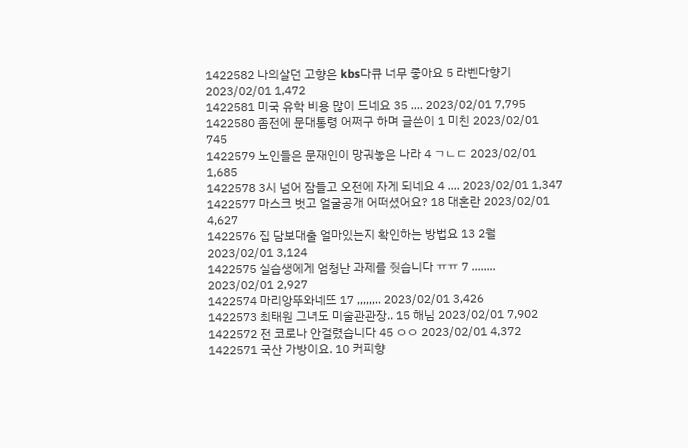1422582 나의살던 고향은 kbs다큐 너무 좋아요 5 라벤다향기 2023/02/01 1,472
1422581 미국 유학 비용 많이 드네요 35 .... 2023/02/01 7,795
1422580 좀전에 문대통령 어쩌구 하며 글쓴이 1 미친 2023/02/01 745
1422579 노인들은 문재인이 망궈놓은 나라 4 ㄱㄴㄷ 2023/02/01 1,685
1422578 3시 넘어 잠들고 오전에 자게 되네요 4 .... 2023/02/01 1,347
1422577 마스크 벗고 얼굴공개 어떠셨어요? 18 대혼란 2023/02/01 4,627
1422576 집 담보대출 얼마있는지 확인하는 방법요 13 2월 2023/02/01 3,124
1422575 실습생에게 엄청난 과제를 줫습니다 ㅠㅠ 7 ........ 2023/02/01 2,927
1422574 마리앙뚜와네뜨 17 ,,,,,,.. 2023/02/01 3,426
1422573 최태원 그녀도 미술관관장.. 15 해님 2023/02/01 7,902
1422572 전 코로나 안걸렸습니다 45 ㅇㅇ 2023/02/01 4,372
1422571 국산 가방이요. 10 커피향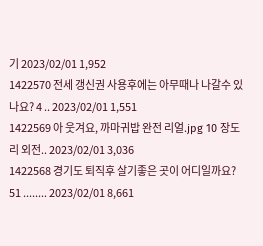기 2023/02/01 1,952
1422570 전세 갱신권 사용후에는 아무때나 나갈수 있나요? 4 .. 2023/02/01 1,551
1422569 아 웃겨요, 까마귀밥 완전 리얼.jpg 10 장도리 외전.. 2023/02/01 3,036
1422568 경기도 퇴직후 살기좋은 곳이 어디일까요? 51 ........ 2023/02/01 8,661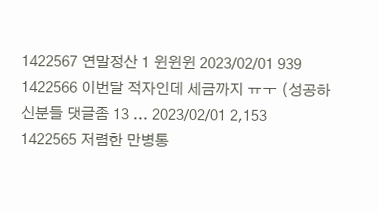1422567 연말정산 1 윈윈윈 2023/02/01 939
1422566 이번달 적자인데 세금까지 ㅠㅜ (성공하신분들 댓글좀 13 ... 2023/02/01 2,153
1422565 저렴한 만병통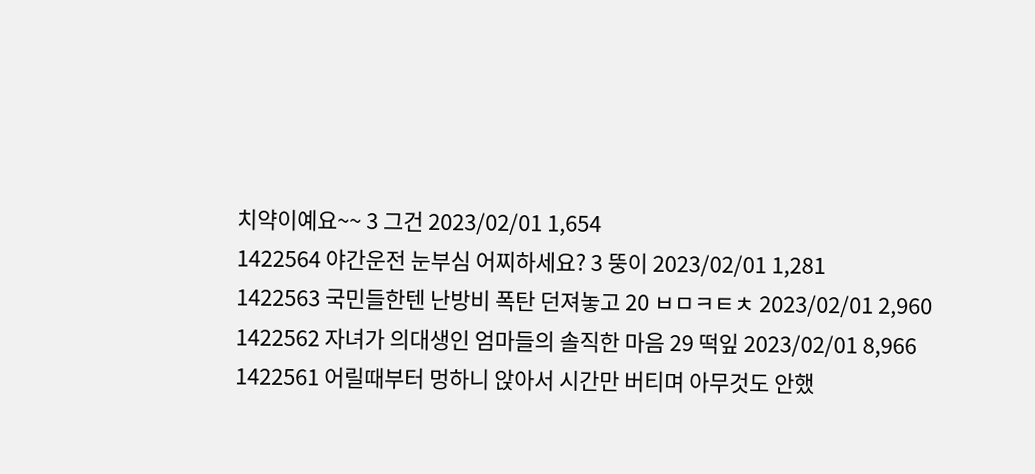치약이예요~~ 3 그건 2023/02/01 1,654
1422564 야간운전 눈부심 어찌하세요? 3 뚱이 2023/02/01 1,281
1422563 국민들한텐 난방비 폭탄 던져놓고 20 ㅂㅁㅋㅌㅊ 2023/02/01 2,960
1422562 자녀가 의대생인 엄마들의 솔직한 마음 29 떡잎 2023/02/01 8,966
1422561 어릴때부터 멍하니 앉아서 시간만 버티며 아무것도 안했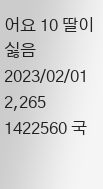어요 10 딸이싫음 2023/02/01 2,265
1422560 국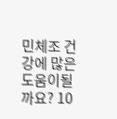민체조 건강에 많은도움이될까요? 10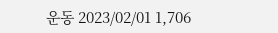운동 2023/02/01 1,706